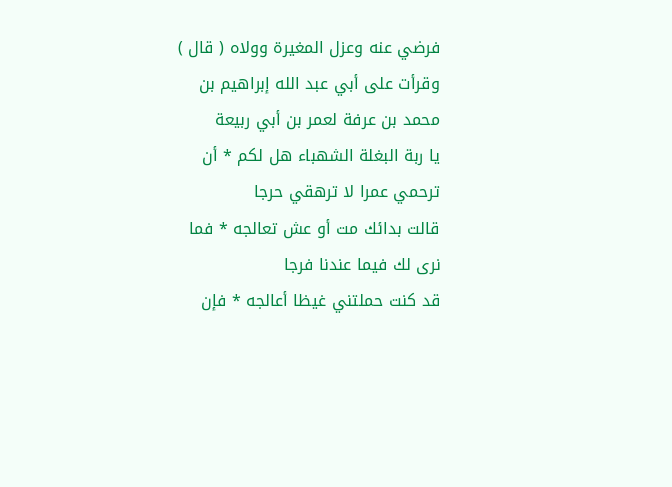فرضي عنه وعزل المغيرة وولاه ( قال ) وقرأت على أبي عبد الله إبراهيم بن محمد بن عرفة لعمر بن أبي ربيعة
يا ربة البغلة الشهباء هل لكم * أن ترحمي عمرا لا ترهقي حرجا
قالت بدائك مت أو عش تعالجه * فما نرى لك فيما عندنا فرجا
قد كنت حملتني غيظا أعالجه * فإن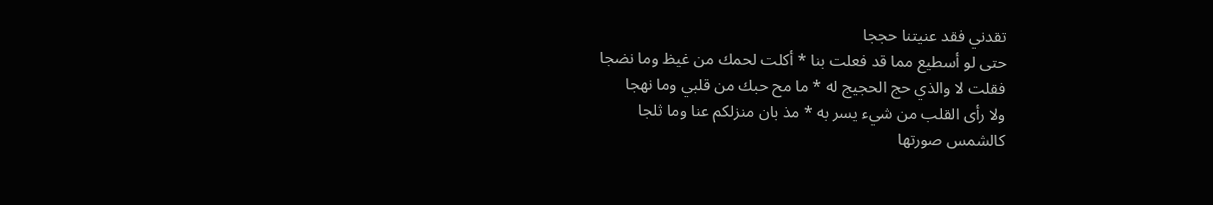تقدني فقد عنيتنا حججا
حتى لو أسطيع مما قد فعلت بنا * أكلت لحمك من غيظ وما نضجا
فقلت لا والذي حج الحجيج له * ما مح حبك من قلبي وما نهجا
ولا رأى القلب من شيء يسر به * مذ بان منزلكم عنا وما ثلجا
كالشمس صورتها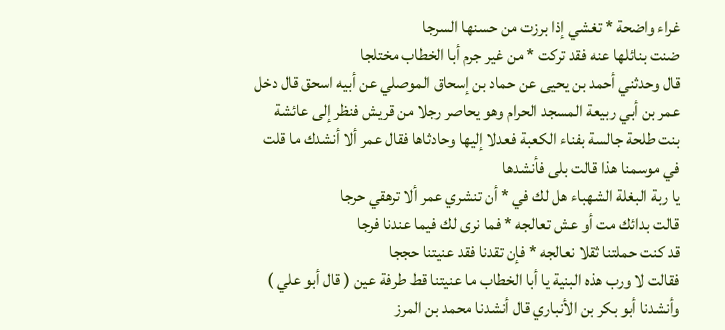غراء واضحة * تغشي إذا برزت من حسنها السرجا
ضنت بنائلها عنه فقد تركت * من غير جرم أبا الخطاب مختلجا
قال وحدثني أحمد بن يحيى عن حماد بن إسحاق الموصلي عن أبيه اسحق قال دخل عمر بن أبي ربيعة المسجد الحرام وهو يحاصر رجلا من قريش فنظر إلى عائشة بنت طلحة جالسة بفناء الكعبة فعدلا إليها وحادثاها فقال عمر ألا أنشدك ما قلت في موسمنا هذا قالت بلى فأنشدها
يا ربة البغلة الشهباء هل لك في * أن تنشري عمر ألا ترهقي حرجا
قالت بدائك مت أو عش تعالجه * فما نرى لك فيما عندنا فرجا
قد كنت حملتنا ثقلا نعالجه * فإن تقدنا فقد عنيتنا حججا
فقالت لا ورب هذه البنية يا أبا الخطاب ما عنيتنا قط طرفة عين ( قال أبو علي ) وأنشدنا أبو بكر بن الأنباري قال أنشدنا محمد بن المرز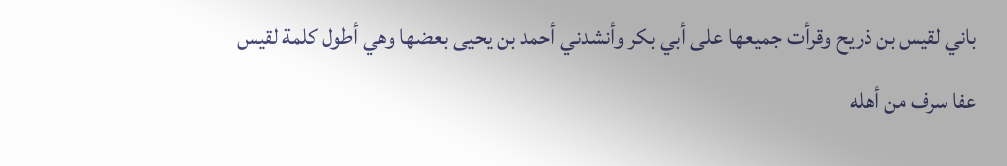باني لقيس بن ذريح وقرأت جميعها على أبي بكر وأنشدني أحمد بن يحيى بعضها وهي أطول كلمة لقيس
عفا سرف من أهله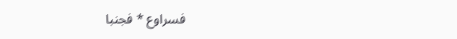فسراوع * فجنبا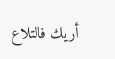أريك فالتلاع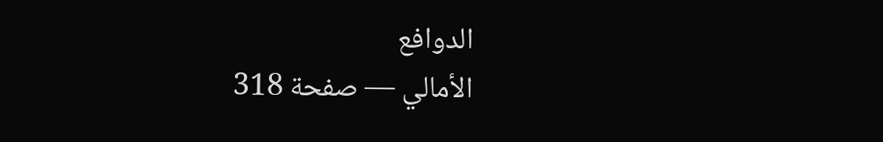الدوافع
الأمالي — صفحة 318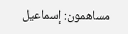مساهمون: إسماعيل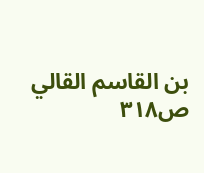بن القاسم القالي
ص٣١٨